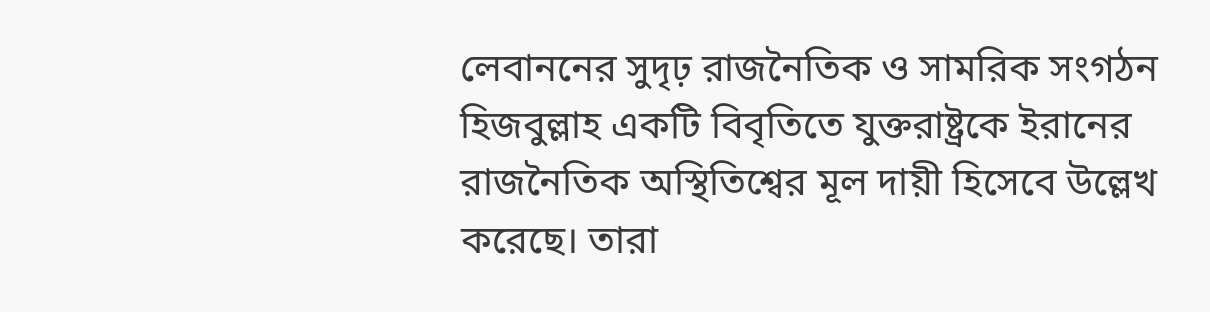লেবাননের সুদৃঢ় রাজনৈতিক ও সামরিক সংগঠন হিজবুল্লাহ একটি বিবৃতিতে যুক্তরাষ্ট্রকে ইরানের রাজনৈতিক অস্থিতিশ্বের মূল দায়ী হিসেবে উল্লেখ করেছে। তারা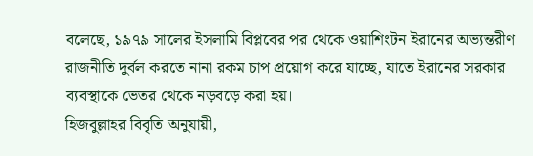বলেছে, ১৯৭৯ সালের ইসলামি বিপ্লবের পর থেকে ওয়াশিংটন ইরানের অভ্যন্তরীণ রাজনীতি দুর্বল করতে নানা রকম চাপ প্রয়োগ করে যাচ্ছে, যাতে ইরানের সরকার ব্যবস্থাকে ভেতর থেকে নড়বড়ে করা হয়।
হিজবুল্লাহর বিবৃতি অনুযায়ী,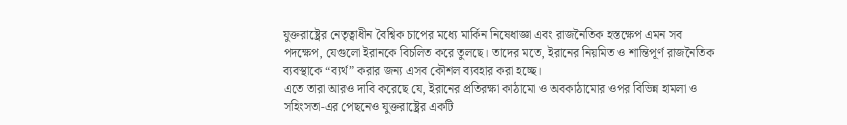যুক্তরাষ্ট্রের নেতৃত্বাধীন বৈশ্বিক চাপের মধ্যে মার্কিন নিষেধাজ্ঞা এবং রাজনৈতিক হস্তক্ষেপ এমন সব পদক্ষেপ, যেগুলো ইরানকে বিচলিত করে তুলছে। তাদের মতে, ইরানের নিয়মিত ও শান্তিপূর্ণ রাজনৈতিক ব্যবস্থাকে “ব্যর্থ” করার জন্য এসব কৌশল ব্যবহার করা হচ্ছে।
এতে তারা আরও দাবি করেছে যে, ইরানের প্রতিরক্ষা কাঠামো ও অবকাঠামোর ওপর বিভিন্ন হামলা ও সহিংসতা-এর পেছনেও যুক্তরাষ্ট্রের একটি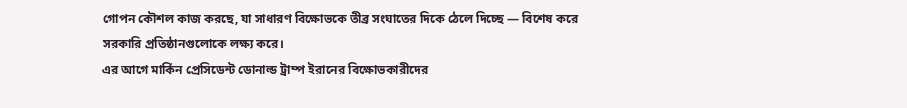গোপন কৌশল কাজ করছে, যা সাধারণ বিক্ষোভকে তীব্র সংঘাতের দিকে ঠেলে দিচ্ছে — বিশেষ করে সরকারি প্রতিষ্ঠানগুলোকে লক্ষ্য করে।
এর আগে মার্কিন প্রেসিডেন্ট ডোনাল্ড ট্রাম্প ইরানের বিক্ষোভকারীদের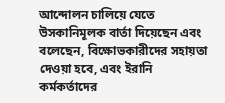আন্দোলন চালিয়ে যেতে উসকানিমূলক বার্তা দিয়েছেন এবং বলেছেন, বিক্ষোভকারীদের সহায়তা দেওয়া হবে, এবং ইরানি কর্মকর্তাদের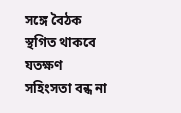সঙ্গে বৈঠক স্থগিত থাকবে যতক্ষণ সহিংসতা বন্ধ না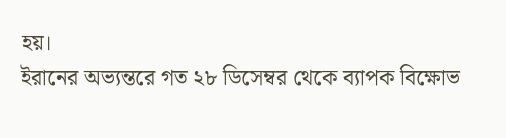হয়।
ইরানের অভ্যন্তরে গত ২৮ ডিসেম্বর থেকে ব্যাপক বিক্ষোভ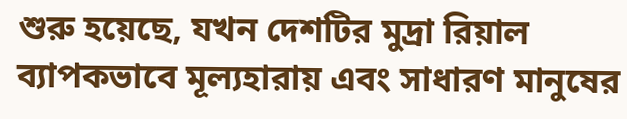শুরু হয়েছে, যখন দেশটির মুদ্রা রিয়াল ব্যাপকভাবে মূল্যহারায় এবং সাধারণ মানুষের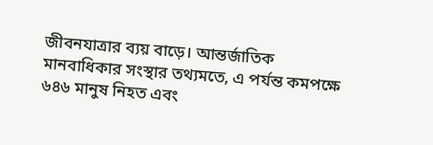জীবনযাত্রার ব্যয় বাড়ে। আন্তর্জাতিক মানবাধিকার সংস্থার তথ্যমতে, এ পর্যন্ত কমপক্ষে ৬৪৬ মানুষ নিহত এবং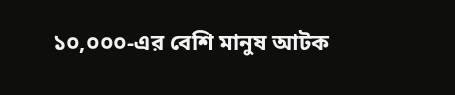১০,০০০-এর বেশি মানুষ আটক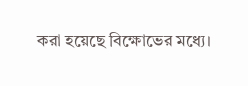করা হয়েছে বিক্ষোভের মধ্যে।